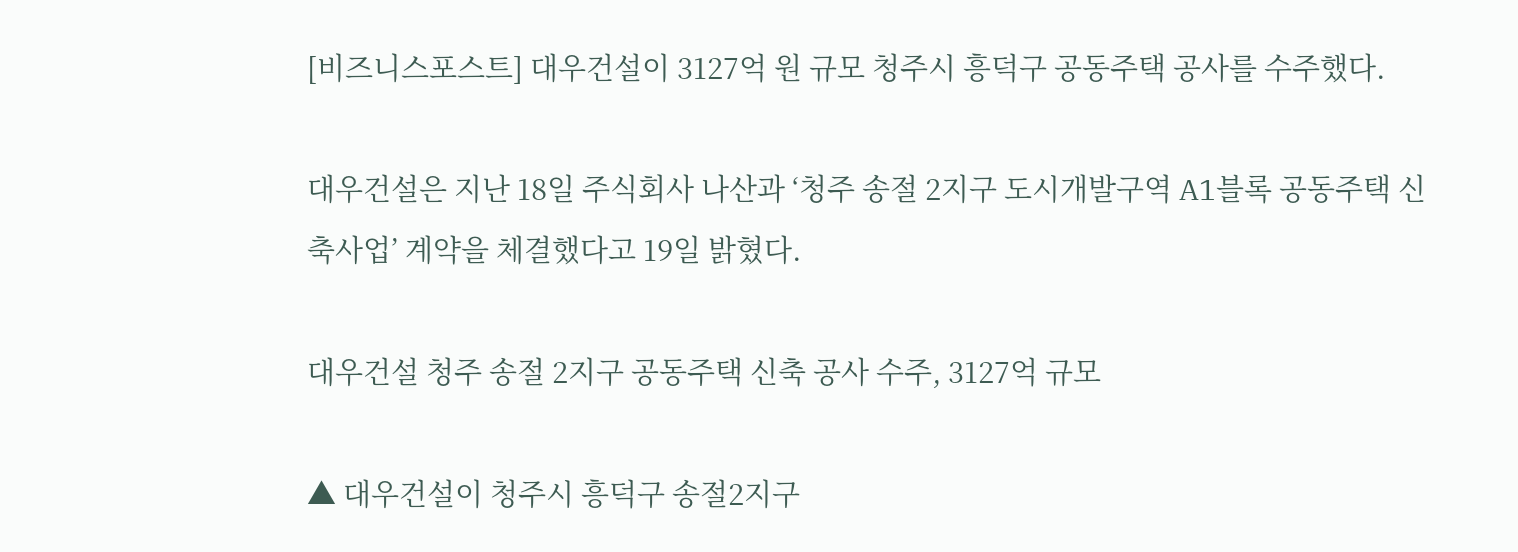[비즈니스포스트] 대우건설이 3127억 원 규모 청주시 흥덕구 공동주택 공사를 수주했다.

대우건설은 지난 18일 주식회사 나산과 ‘청주 송절 2지구 도시개발구역 A1블록 공동주택 신축사업’ 계약을 체결했다고 19일 밝혔다.

대우건설 청주 송절 2지구 공동주택 신축 공사 수주, 3127억 규모

▲ 대우건설이 청주시 흥덕구 송절2지구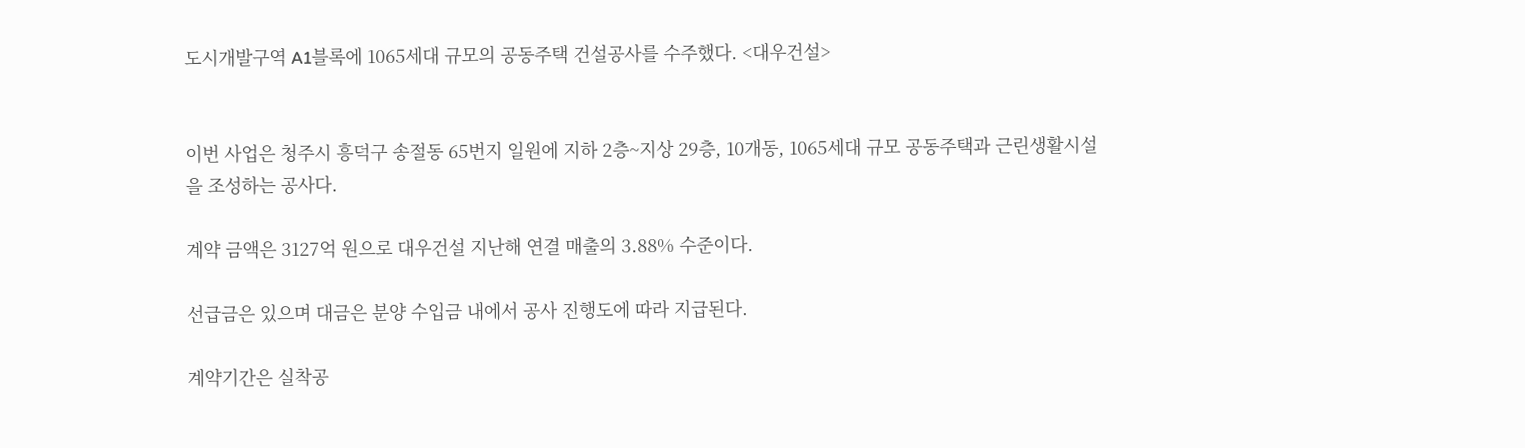도시개발구역 A1블록에 1065세대 규모의 공동주택 건설공사를 수주했다. <대우건설>


이번 사업은 청주시 흥덕구 송절동 65번지 일원에 지하 2층~지상 29층, 10개동, 1065세대 규모 공동주택과 근린생활시설을 조성하는 공사다.

계약 금액은 3127억 원으로 대우건설 지난해 연결 매출의 3.88% 수준이다.

선급금은 있으며 대금은 분양 수입금 내에서 공사 진행도에 따라 지급된다.

계약기간은 실착공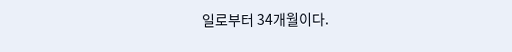일로부터 34개월이다.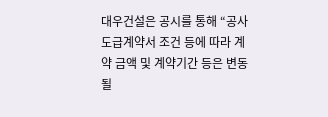대우건설은 공시를 통해 “공사도급계약서 조건 등에 따라 계약 금액 및 계약기간 등은 변동될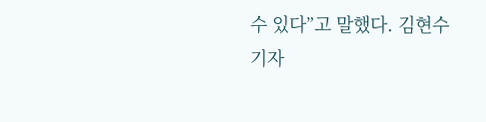수 있다”고 말했다. 김현수 기자